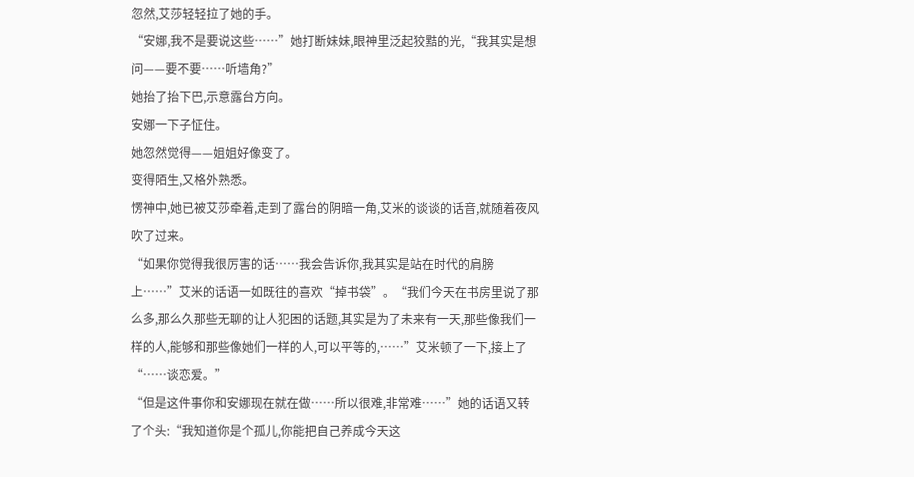忽然,艾莎轻轻拉了她的手。
“安娜,我不是要说这些……”她打断妹妹,眼神里泛起狡黠的光,“我其实是想问——要不要……听墙角?”
她抬了抬下巴,示意露台方向。
安娜一下子怔住。
她忽然觉得——姐姐好像变了。
变得陌生,又格外熟悉。
愣神中,她已被艾莎牵着,走到了露台的阴暗一角,艾米的谈谈的话音,就随着夜风吹了过来。
“如果你觉得我很厉害的话……我会告诉你,我其实是站在时代的肩膀上……”艾米的话语一如既往的喜欢“掉书袋”。“我们今天在书房里说了那么多,那么久那些无聊的让人犯困的话题,其实是为了未来有一天,那些像我们一样的人,能够和那些像她们一样的人,可以平等的,……”艾米顿了一下,接上了“……谈恋爱。”
“但是这件事你和安娜现在就在做……所以很难,非常难……”她的话语又转了个头:“我知道你是个孤儿,你能把自己养成今天这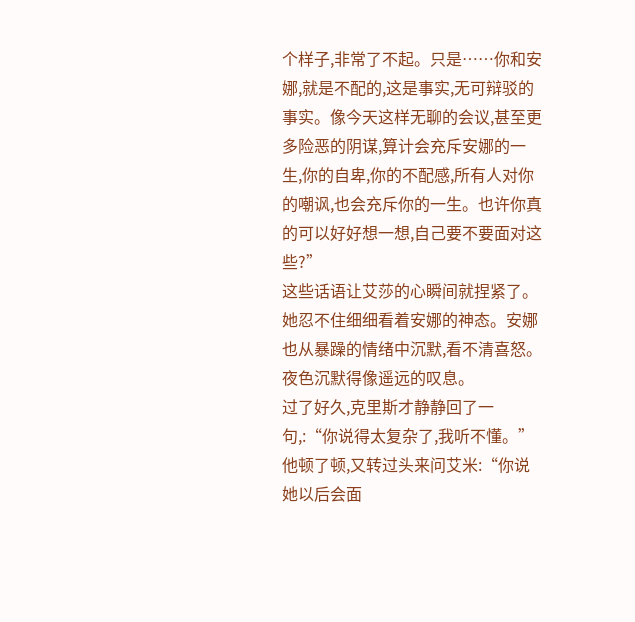个样子,非常了不起。只是……你和安娜,就是不配的,这是事实,无可辩驳的事实。像今天这样无聊的会议,甚至更多险恶的阴谋,算计会充斥安娜的一生,你的自卑,你的不配感,所有人对你的嘲讽,也会充斥你的一生。也许你真的可以好好想一想,自己要不要面对这些?”
这些话语让艾莎的心瞬间就捏紧了。她忍不住细细看着安娜的神态。安娜也从暴躁的情绪中沉默,看不清喜怒。
夜色沉默得像遥远的叹息。
过了好久,克里斯才静静回了一句,:“你说得太复杂了,我听不懂。”他顿了顿,又转过头来问艾米:“你说她以后会面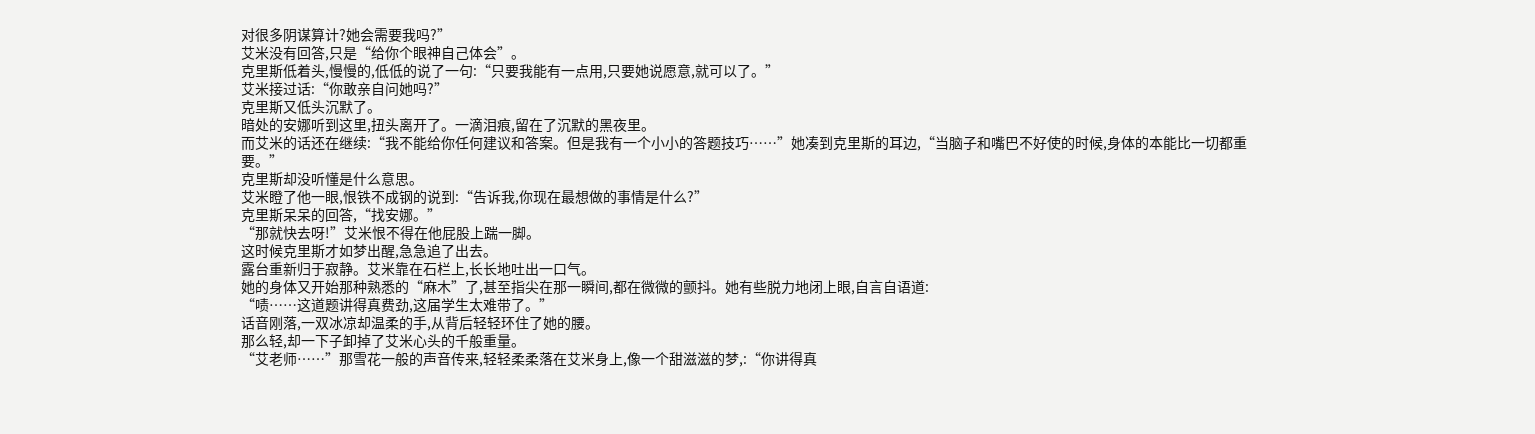对很多阴谋算计?她会需要我吗?”
艾米没有回答,只是“给你个眼神自己体会”。
克里斯低着头,慢慢的,低低的说了一句:“只要我能有一点用,只要她说愿意,就可以了。”
艾米接过话:“你敢亲自问她吗?”
克里斯又低头沉默了。
暗处的安娜听到这里,扭头离开了。一滴泪痕,留在了沉默的黑夜里。
而艾米的话还在继续:“我不能给你任何建议和答案。但是我有一个小小的答题技巧……”她凑到克里斯的耳边,“当脑子和嘴巴不好使的时候,身体的本能比一切都重要。”
克里斯却没听懂是什么意思。
艾米瞪了他一眼,恨铁不成钢的说到:“告诉我,你现在最想做的事情是什么?”
克里斯呆呆的回答,“找安娜。”
“那就快去呀!”艾米恨不得在他屁股上踹一脚。
这时候克里斯才如梦出醒,急急追了出去。
露台重新归于寂静。艾米靠在石栏上,长长地吐出一口气。
她的身体又开始那种熟悉的“麻木”了,甚至指尖在那一瞬间,都在微微的颤抖。她有些脱力地闭上眼,自言自语道:
“啧……这道题讲得真费劲,这届学生太难带了。”
话音刚落,一双冰凉却温柔的手,从背后轻轻环住了她的腰。
那么轻,却一下子卸掉了艾米心头的千般重量。
“艾老师……”那雪花一般的声音传来,轻轻柔柔落在艾米身上,像一个甜滋滋的梦,:“你讲得真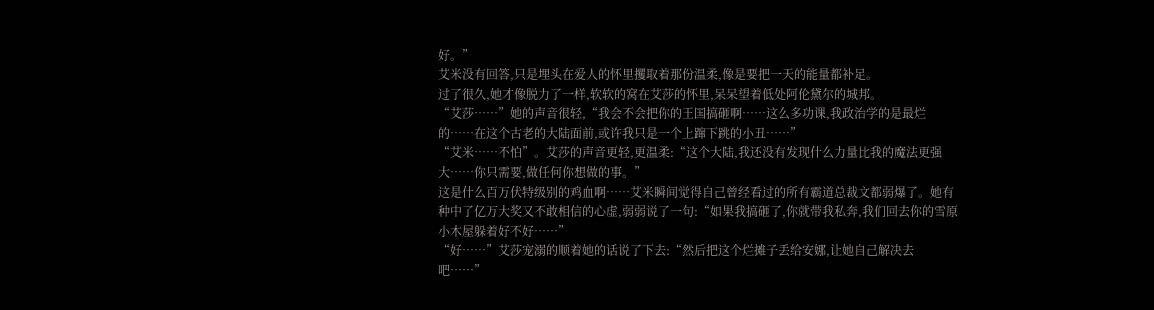好。”
艾米没有回答,只是埋头在爱人的怀里攫取着那份温柔,像是要把一天的能量都补足。
过了很久,她才像脱力了一样,软软的窝在艾莎的怀里,呆呆望着低处阿伦黛尔的城邦。
“艾莎……”她的声音很轻,“我会不会把你的王国搞砸啊……这么多功课,我政治学的是最烂的……在这个古老的大陆面前,或许我只是一个上蹿下跳的小丑……”
“艾米……不怕”。艾莎的声音更轻,更温柔:“这个大陆,我还没有发现什么力量比我的魔法更强大……你只需要,做任何你想做的事。”
这是什么百万伏特级别的鸡血啊……艾米瞬间觉得自己曾经看过的所有霸道总裁文都弱爆了。她有种中了亿万大奖又不敢相信的心虚,弱弱说了一句:“如果我搞砸了,你就带我私奔,我们回去你的雪原小木屋躲着好不好……”
“好……”艾莎宠溺的顺着她的话说了下去:“然后把这个烂摊子丢给安娜,让她自己解决去吧……”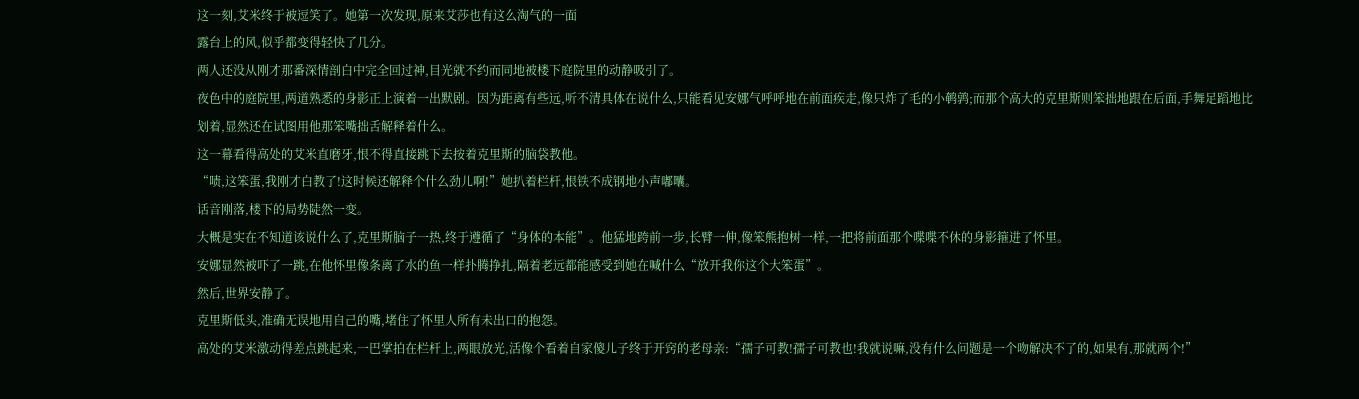这一刻,艾米终于被逗笑了。她第一次发现,原来艾莎也有这么淘气的一面
露台上的风,似乎都变得轻快了几分。
两人还没从刚才那番深情剖白中完全回过神,目光就不约而同地被楼下庭院里的动静吸引了。
夜色中的庭院里,两道熟悉的身影正上演着一出默剧。因为距离有些远,听不清具体在说什么,只能看见安娜气呼呼地在前面疾走,像只炸了毛的小鹌鹑;而那个高大的克里斯则笨拙地跟在后面,手舞足蹈地比划着,显然还在试图用他那笨嘴拙舌解释着什么。
这一幕看得高处的艾米直磨牙,恨不得直接跳下去按着克里斯的脑袋教他。
“啧,这笨蛋,我刚才白教了!这时候还解释个什么劲儿啊!”她扒着栏杆,恨铁不成钢地小声嘟囔。
话音刚落,楼下的局势陡然一变。
大概是实在不知道该说什么了,克里斯脑子一热,终于遵循了“身体的本能”。他猛地跨前一步,长臂一伸,像笨熊抱树一样,一把将前面那个喋喋不休的身影箍进了怀里。
安娜显然被吓了一跳,在他怀里像条离了水的鱼一样扑腾挣扎,隔着老远都能感受到她在喊什么“放开我你这个大笨蛋”。
然后,世界安静了。
克里斯低头,准确无误地用自己的嘴,堵住了怀里人所有未出口的抱怨。
高处的艾米激动得差点跳起来,一巴掌拍在栏杆上,两眼放光,活像个看着自家傻儿子终于开窍的老母亲:“孺子可教!孺子可教也!我就说嘛,没有什么问题是一个吻解决不了的,如果有,那就两个!”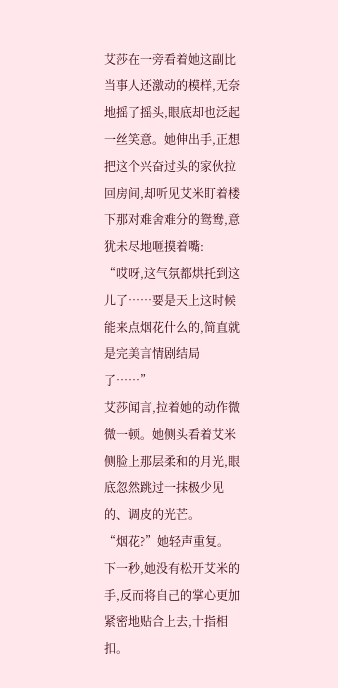艾莎在一旁看着她这副比当事人还激动的模样,无奈地摇了摇头,眼底却也泛起一丝笑意。她伸出手,正想把这个兴奋过头的家伙拉回房间,却听见艾米盯着楼下那对难舍难分的鸳鸯,意犹未尽地咂摸着嘴:
“哎呀,这气氛都烘托到这儿了……要是天上这时候能来点烟花什么的,简直就是完美言情剧结局了……”
艾莎闻言,拉着她的动作微微一顿。她侧头看着艾米侧脸上那层柔和的月光,眼底忽然跳过一抹极少见的、调皮的光芒。
“烟花?”她轻声重复。
下一秒,她没有松开艾米的手,反而将自己的掌心更加紧密地贴合上去,十指相扣。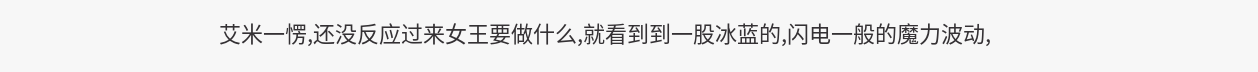艾米一愣,还没反应过来女王要做什么,就看到到一股冰蓝的,闪电一般的魔力波动,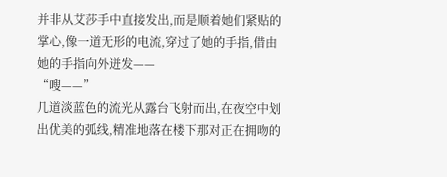并非从艾莎手中直接发出,而是顺着她们紧贴的掌心,像一道无形的电流,穿过了她的手指,借由她的手指向外迸发——
“嗖——”
几道淡蓝色的流光从露台飞射而出,在夜空中划出优美的弧线,精准地落在楼下那对正在拥吻的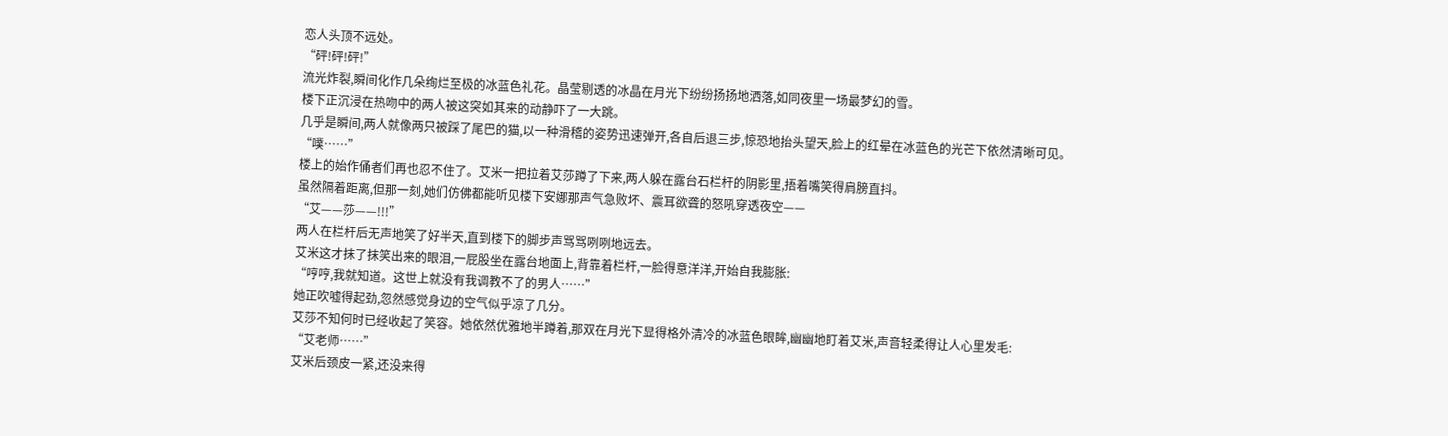恋人头顶不远处。
“砰!砰!砰!”
流光炸裂,瞬间化作几朵绚烂至极的冰蓝色礼花。晶莹剔透的冰晶在月光下纷纷扬扬地洒落,如同夜里一场最梦幻的雪。
楼下正沉浸在热吻中的两人被这突如其来的动静吓了一大跳。
几乎是瞬间,两人就像两只被踩了尾巴的猫,以一种滑稽的姿势迅速弹开,各自后退三步,惊恐地抬头望天,脸上的红晕在冰蓝色的光芒下依然清晰可见。
“噗……”
楼上的始作俑者们再也忍不住了。艾米一把拉着艾莎蹲了下来,两人躲在露台石栏杆的阴影里,捂着嘴笑得肩膀直抖。
虽然隔着距离,但那一刻,她们仿佛都能听见楼下安娜那声气急败坏、震耳欲聋的怒吼穿透夜空——
“艾——莎——!!!”
两人在栏杆后无声地笑了好半天,直到楼下的脚步声骂骂咧咧地远去。
艾米这才抹了抹笑出来的眼泪,一屁股坐在露台地面上,背靠着栏杆,一脸得意洋洋,开始自我膨胀:
“哼哼,我就知道。这世上就没有我调教不了的男人……”
她正吹嘘得起劲,忽然感觉身边的空气似乎凉了几分。
艾莎不知何时已经收起了笑容。她依然优雅地半蹲着,那双在月光下显得格外清冷的冰蓝色眼眸,幽幽地盯着艾米,声音轻柔得让人心里发毛:
“艾老师……”
艾米后颈皮一紧,还没来得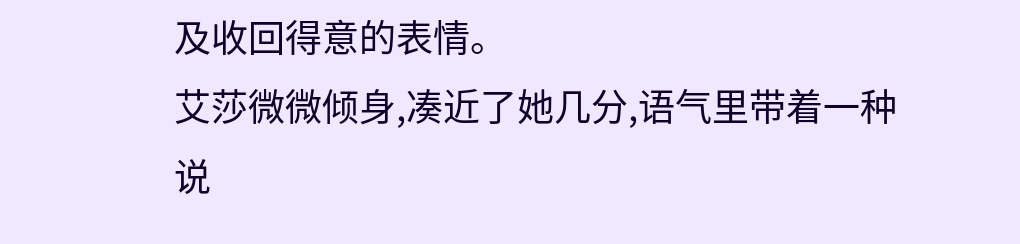及收回得意的表情。
艾莎微微倾身,凑近了她几分,语气里带着一种说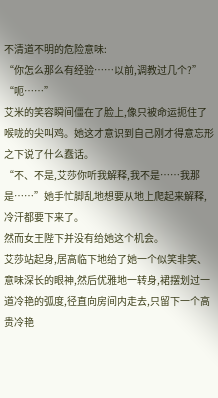不清道不明的危险意味:
“你怎么那么有经验……以前,调教过几个?”
“呃……”
艾米的笑容瞬间僵在了脸上,像只被命运扼住了喉咙的尖叫鸡。她这才意识到自己刚才得意忘形之下说了什么蠢话。
“不、不是,艾莎你听我解释,我不是……我那是……”她手忙脚乱地想要从地上爬起来解释,冷汗都要下来了。
然而女王陛下并没有给她这个机会。
艾莎站起身,居高临下地给了她一个似笑非笑、意味深长的眼神,然后优雅地一转身,裙摆划过一道冷艳的弧度,径直向房间内走去,只留下一个高贵冷艳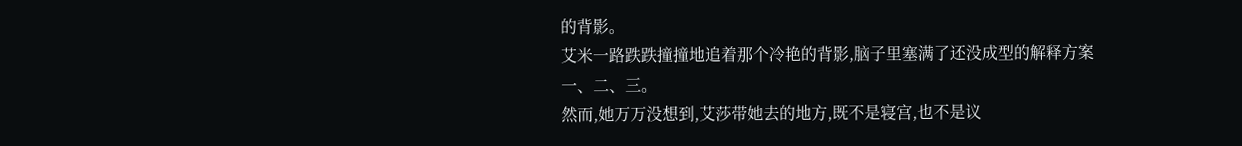的背影。
艾米一路跌跌撞撞地追着那个冷艳的背影,脑子里塞满了还没成型的解释方案一、二、三。
然而,她万万没想到,艾莎带她去的地方,既不是寝宫,也不是议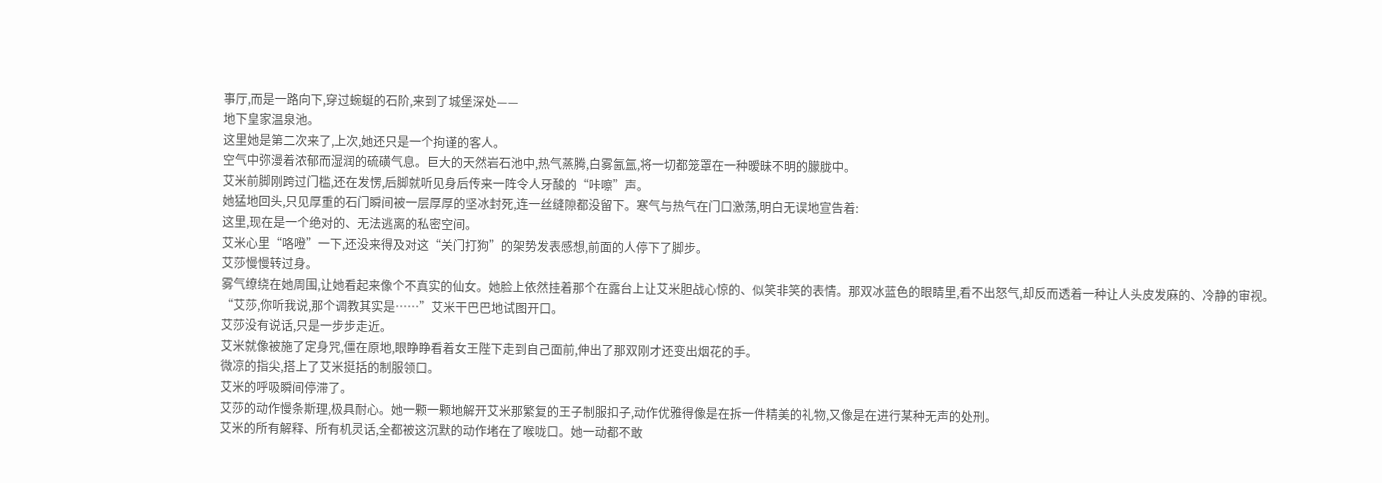事厅,而是一路向下,穿过蜿蜒的石阶,来到了城堡深处——
地下皇家温泉池。
这里她是第二次来了,上次,她还只是一个拘谨的客人。
空气中弥漫着浓郁而湿润的硫磺气息。巨大的天然岩石池中,热气蒸腾,白雾氤氲,将一切都笼罩在一种暧昧不明的朦胧中。
艾米前脚刚跨过门槛,还在发愣,后脚就听见身后传来一阵令人牙酸的“咔嚓”声。
她猛地回头,只见厚重的石门瞬间被一层厚厚的坚冰封死,连一丝缝隙都没留下。寒气与热气在门口激荡,明白无误地宣告着:
这里,现在是一个绝对的、无法逃离的私密空间。
艾米心里“咯噔”一下,还没来得及对这“关门打狗”的架势发表感想,前面的人停下了脚步。
艾莎慢慢转过身。
雾气缭绕在她周围,让她看起来像个不真实的仙女。她脸上依然挂着那个在露台上让艾米胆战心惊的、似笑非笑的表情。那双冰蓝色的眼睛里,看不出怒气,却反而透着一种让人头皮发麻的、冷静的审视。
“艾莎,你听我说,那个调教其实是……”艾米干巴巴地试图开口。
艾莎没有说话,只是一步步走近。
艾米就像被施了定身咒,僵在原地,眼睁睁看着女王陛下走到自己面前,伸出了那双刚才还变出烟花的手。
微凉的指尖,搭上了艾米挺括的制服领口。
艾米的呼吸瞬间停滞了。
艾莎的动作慢条斯理,极具耐心。她一颗一颗地解开艾米那繁复的王子制服扣子,动作优雅得像是在拆一件精美的礼物,又像是在进行某种无声的处刑。
艾米的所有解释、所有机灵话,全都被这沉默的动作堵在了喉咙口。她一动都不敢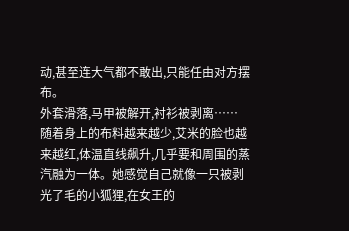动,甚至连大气都不敢出,只能任由对方摆布。
外套滑落,马甲被解开,衬衫被剥离……
随着身上的布料越来越少,艾米的脸也越来越红,体温直线飙升,几乎要和周围的蒸汽融为一体。她感觉自己就像一只被剥光了毛的小狐狸,在女王的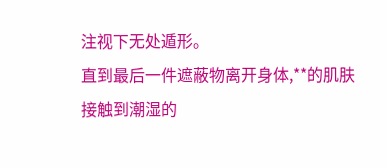注视下无处遁形。
直到最后一件遮蔽物离开身体,**的肌肤接触到潮湿的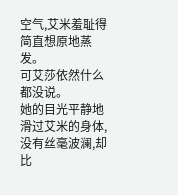空气,艾米羞耻得简直想原地蒸发。
可艾莎依然什么都没说。
她的目光平静地滑过艾米的身体,没有丝毫波澜,却比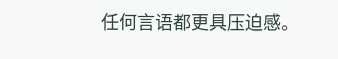任何言语都更具压迫感。